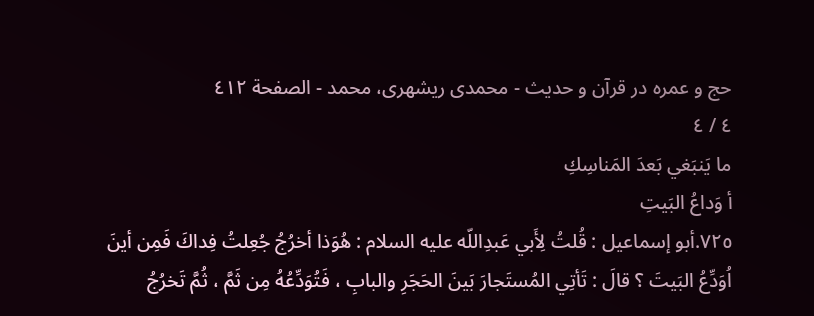حج و عمره در قرآن و حديث - محمدی ریشهری، محمد - الصفحة ٤١٢
٤ / ٤
ما يَنبَغي بَعدَ المَناسِكِ
أ وَداعُ البَيتِ
٧٢٥.أبو إسماعيل : قُلتُ لِأَبي عَبدِاللّه عليه السلام : هُوَذا أخرُجُ جُعِلتُ فِداكَ فَمِن أينَ اُوَدِّعُ البَيتَ ؟ قالَ : تَأتِي المُستَجارَ بَينَ الحَجَرِ والبابِ ، فَتُوَدِّعُهُ مِن ثَمَّ ، ثُمَّ تَخرُجُ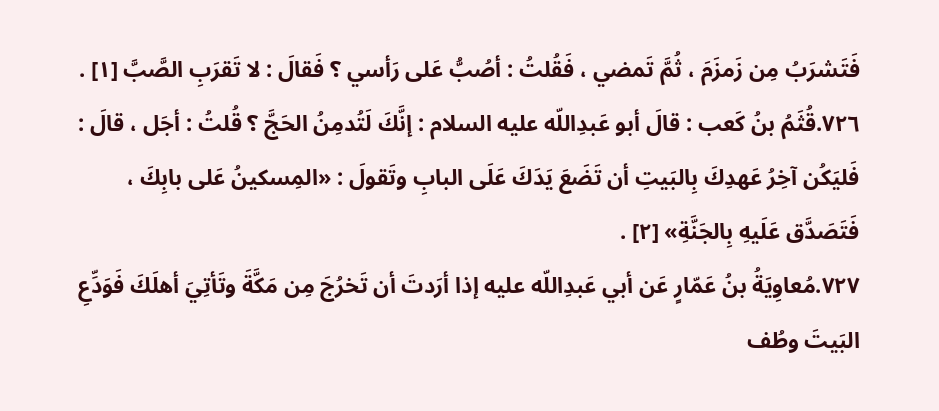فَتَشرَبُ مِن زَمزَمَ ، ثُمَّ تَمضي ، فَقُلتُ : أصُبُّ عَلى رَأسي ؟ فَقالَ : لا تَقرَبِ الصَّبَّ [١] .
٧٢٦.قُثَمُ بنُ كَعب : قالَ أبو عَبدِاللّه عليه السلام : إنَّكَ لَتُدمِنُ الحَجَّ ؟ قُلتُ : أجَل ، قالَ : فَليَكُن آخِرُ عَهدِكَ بِالبَيتِ أن تَضَعَ يَدَكَ عَلَى البابِ وتَقولَ : «المِسكينُ عَلى بابِكَ ، فَتَصَدَّق عَلَيهِ بِالجَنَّةِ» [٢] .
٧٢٧.مُعاوِيَةُ بنُ عَمّارٍ عَن أبي عَبدِاللّه عليه إذا أرَدتَ أن تَخرُجَ مِن مَكَّةَ وتَأتِيَ أهلَكَ فَوَدِّعِ البَيتَ وطُف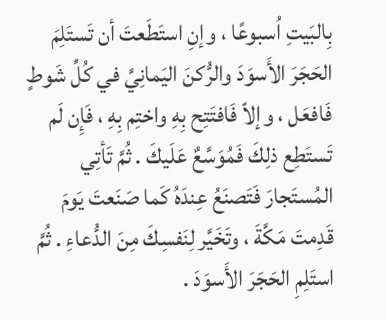بِالبَيتِ اُسبوعًا ، وإنِ استَطَعتَ أن تَستَلِمَ الحَجَرَ الأَسوَدَ والرُّكنَ اليَمانِيَّ في كُلِّ شَوطٍ فَافعَل ، وإلاّ فَافتَتِح بِهِ واختِم بِهِ ، فَإِن لَم تَستَطِع ذلِكَ فَمُوَسَّعٌ عَلَيكَ . ثُمَّ تَأتِي المُستَجارَ فَتَصنَعُ عِندَهُ كَما صَنَعتَ يَومَ قَدِمتَ مَكَّةَ ، وتَخَيَّر لِنَفسِكَ مِنَ الدُّعاءِ . ثُمَّ استَلِمِ الحَجَرَ الأَسوَدَ .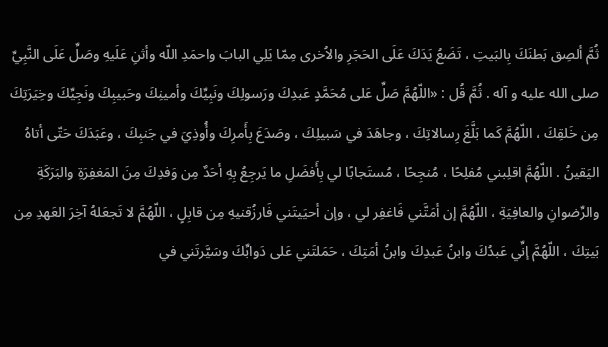ثُمَّ ألصِق بَطنَكَ بِالبَيتِ ، تَضَعُ يَدَكَ عَلَى الحَجَرِ والاُخرى مِمّا يَلِي البابَ واحمَدِ اللّه وأثنِ عَلَيهِ وصَلِّ عَلَى النَّبِيِّ صلى الله عليه و آله . ثُمَّ قُل : «اللّهُمَّ صَلِّ عَلى مُحَمَّدٍ عَبدِكَ ورَسولِكَ ونَبِيِّكَ وأمينِكَ وحَبيبِكَ ونَجِيِّكَ وخِيَرَتِكَ مِن خَلقِكَ ، اللّهُمَّ كَما بَلَّغَ رِسالاتِكَ ، وجاهَدَ في سَبيلِكَ ، وصَدَعَ بِأَمرِكَ وأُوذِيَ في جَنبِكَ ، وعَبَدَكَ حَتّى أتاهُ اليَقينُ . اللّهُمَّ اقلِبني مُفلِحًا ، مُنجِحًا ، مُستَجابًا لي بِأَفضَلِ ما يَرجِعُ بِهِ أحَدٌ مِن وَفدِكَ مِنَ المَغفِرَةِ والبَرَكَةِ والرِّضوانِ والعافِيَةِ ، اللّهُمَّ إن أمَتَّني فَاغفِر لي ، وإن أحيَيتَني فَارزُقنيهِ مِن قابِلٍ ، اللّهُمَّ لا تَجعَلهُ آخِرَ العَهدِ مِن بَيتِكَ ، اللّهُمَّ إنِّي عَبدُكَ وابنُ عَبدِكَ وابنُ أمَتِكَ ، حَمَلتَني عَلى دَوابِّكَ وسَيَّرتَني في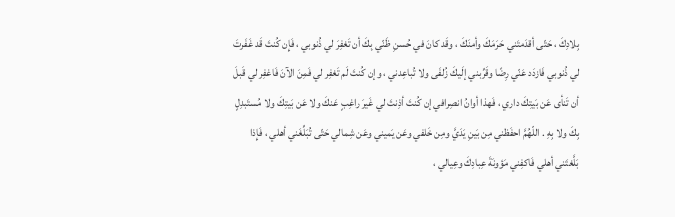بِلادِكَ ، حَتّى أقدَمتَني حَرَمَكَ وأمنَكَ ، وقَد كانَ في حُسنِ ظَنّي بِكَ أن تَغفِرَ لي ذُنوبي ، فَإِن كُنتَ قَد غَفَرتَ لي ذُنوبي فَازدَد عَنّي رِضًا وقَرِّبني إلَيكَ زُلفَى ولا تُباعِدني ، وإن كُنتَ لَم تَغفِر لي فَمِنَ الآنَ فَاغفِر لي قَبلَ أن تَنأى عَن بَيتِكَ داري ، فَهذا أوانُ انصِرافي إن كُنتَ أذِنتَ لي غَيرَ راغِبٍ عَنكَ ولا عَن بَيتِكَ ولا مُستَبدِلٍ بِكَ ولا بِهِ . اللّهُمَّ احفَظني مِن بَينِ يَدَيَّ ومِن خَلفي وعَن يَميني وعَن شِمالي حَتّى تُبَلِّغَني أهلي ، فَإِذا بَلَّغتَني أهلي فَاكفِني مَؤونَةَ عِبادِكَ وعِيالي ،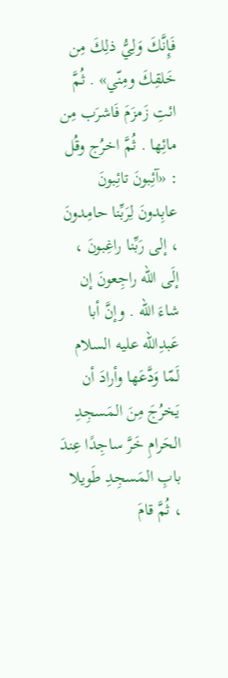فَإِنَّكَ وَلِيُّ ذلِكَ مِن خَلقِكَ ومِنّي» . ثُمَّ ائتِ زَمزَمَ فَاشرَب مِن مائِها . ثُمَّ اخرُج وقُل : «آئِبونَ تائِبونَ عابِدونَ لِرَبِّنا حامِدونَ ، إلى رَبِّنا راغِبونَ ، إلَى اللّه راجِعونَ إن شاءَ اللّه . وإنَّ أبا عَبدِاللّه عليه السلام لَمّا وَدَّعَها وأرادَ أن يَخرُجَ مِنَ المَسجِدِ الحَرامِ خَرَّ ساجِدًا عِندَ بابِ المَسجِدِ طَويلا ، ثُمَّ قامَ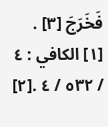فَخَرَجَ [٣] .
[١] الكافي : ٤ / ٥٣٢ / ٤ .[٢]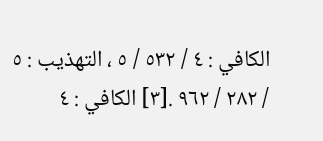الكافي : ٤ / ٥٣٢ / ٥ ، التهذيب : ٥ / ٢٨٢ / ٩٦٢ .[٣] الكافي : ٤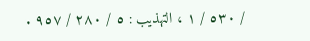/ ٥٣٠ / ١ ، التهذيب : ٥ / ٢٨٠ / ٩٥٧ .